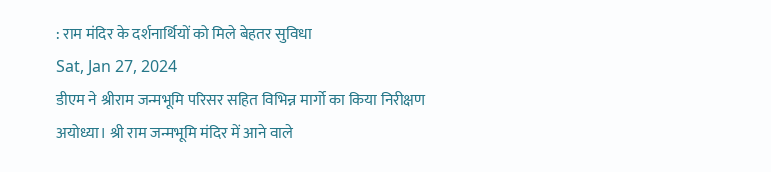: राम मंदिर के दर्शनार्थियों को मिले बेहतर सुविधा
Sat, Jan 27, 2024
डीएम ने श्रीराम जन्मभूमि परिसर सहित विभिन्न मार्गो का किया निरीक्षण
अयोध्या। श्री राम जन्मभूमि मंदिर में आने वाले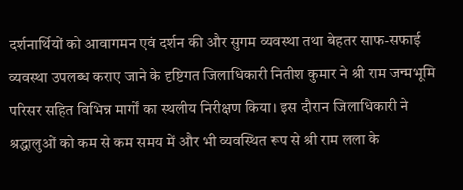दर्शनार्थियों को आवागमन एवं दर्शन की और सुगम व्यवस्था तथा बेहतर साफ-सफाई व्यवस्था उपलब्ध कराए जाने के दृष्टिगत जिलाधिकारी नितीश कुमार ने श्री राम जन्मभूमि परिसर सहित विभिन्न मार्गों का स्थलीय निरीक्षण किया। इस दौरान जिलाधिकारी ने श्रद्धालुओं को कम से कम समय में और भी व्यवस्थित रूप से श्री राम लला के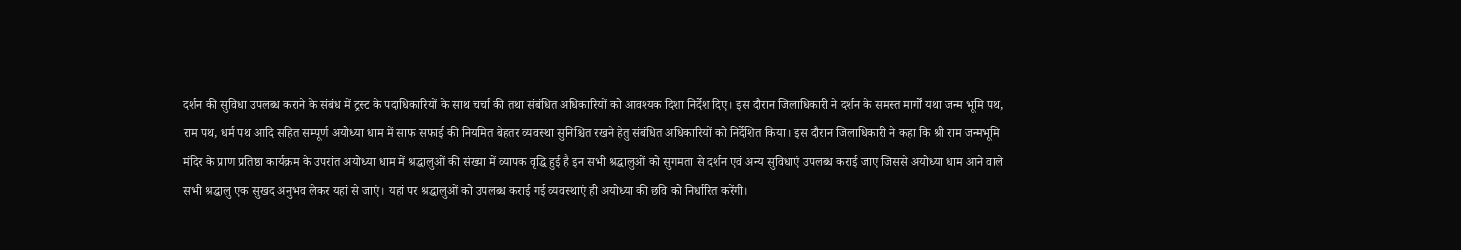दर्शन की सुविधा उपलब्ध कराने के संबंध में ट्रस्ट के पदाधिकारियों के साथ चर्चा की तथा संबंधित अधिकारियों को आवश्यक दिशा निर्देश दिए। इस दौरान जिलाधिकारी ने दर्शन के समस्त मार्गों यथा जन्म भूमि पथ, राम पथ, धर्म पथ आदि सहित सम्पूर्ण अयोध्या धाम में साफ सफाई की नियमित बेहतर व्यवस्था सुनिश्चित रखने हेतु संबंधित अधिकारियों को निर्देशित किया। इस दौरान जिलाधिकारी ने कहा कि श्री राम जन्मभूमि मंदिर के प्राण प्रतिष्ठा कार्यक्रम के उपरांत अयोध्या धाम में श्रद्धालुओं की संख्या में व्यापक वृद्धि हुई है इन सभी श्रद्धालुओं को सुगमता से दर्शन एवं अन्य सुविधाएं उपलब्ध कराई जाए जिससे अयोध्या धाम आने वाले सभी श्रद्धालु एक सुखद अनुभव लेकर यहां से जाएं। यहां पर श्रद्धालुओं को उपलब्ध कराई गई व्यवस्थाएं ही अयोध्या की छवि को निर्धारित करेंगी।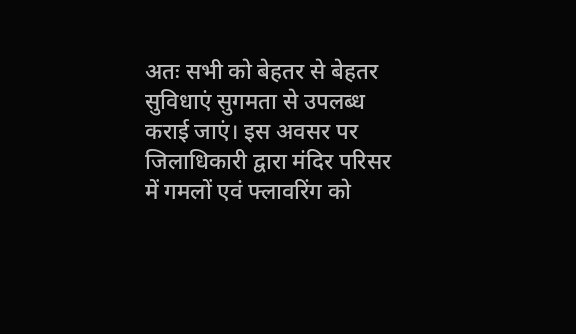अतः सभी को बेहतर से बेहतर सुविधाएं सुगमता से उपलब्ध कराई जाएं। इस अवसर पर जिलाधिकारी द्वारा मंदिर परिसर में गमलों एवं फ्लावरिंग को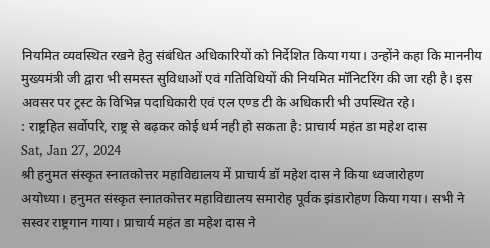नियमित व्यवस्थित रखने हेतु संबंधित अधिकारियों को निर्देशित किया गया। उन्होंने कहा कि माननीय मुख्यमंत्री जी द्वारा भी समस्त सुविधाओं एवं गतिविधियों की नियमित मॉनिटरिंग की जा रही है। इस अवसर पर ट्रस्ट के विभिन्न पदाधिकारी एवं एल एण्ड टी के अधिकारी भी उपस्थित रहे।
: राष्ट्रहित सर्वोपरि, राष्ट्र से बढ़कर कोई धर्म नही हो सकता है: प्राचार्य महंत डा महेश दास
Sat, Jan 27, 2024
श्री हनुमत संस्कृत स्नातकोत्तर महाविद्यालय में प्राचार्य डॉ महेश दास ने किया ध्वजारोहण
अयोध्या। हनुमत संस्कृत स्नातकोत्तर महाविद्यालय समारोह पूर्वक झंडारोहण किया गया। सभी ने सस्वर राष्ट्रगान गाया। प्राचार्य महंत डा महेश दास ने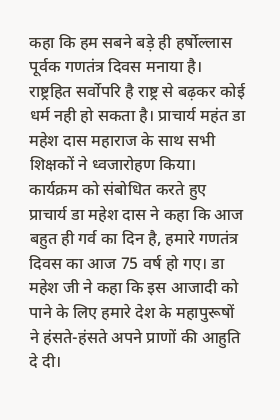कहा कि हम सबने बड़े ही हर्षोल्लास पूर्वक गणतंत्र दिवस मनाया है। राष्ट्रहित सर्वोपरि है राष्ट्र से बढ़कर कोई धर्म नही हो सकता है। प्राचार्य महंत डा महेश दास महाराज के साथ सभी शिक्षकों ने ध्वजारोहण किया। कार्यक्रम को संबोधित करते हुए प्राचार्य डा महेश दास ने कहा कि आज बहुत ही गर्व का दिन है, हमारे गणतंत्र दिवस का आज 75 वर्ष हो गए। डा महेश जी ने कहा कि इस आजादी को पाने के लिए हमारे देश के महापुरूषों ने हंसते-हंसते अपने प्राणों की आहुति दे दी।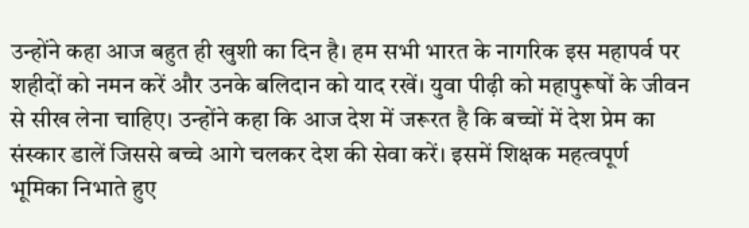उन्होंने कहा आज बहुत ही खुशी का दिन है। हम सभी भारत के नागरिक इस महापर्व पर शहीदों को नमन करें और उनके बलिदान को याद रखें। युवा पीढ़ी को महापुरूषों के जीवन से सीख लेना चाहिए। उन्होंने कहा कि आज देश में जरूरत है कि बच्चों में देश प्रेम का संस्कार डालें जिससे बच्चे आगे चलकर देश की सेवा करें। इसमें शिक्षक महत्वपूर्ण भूमिका निभाते हुए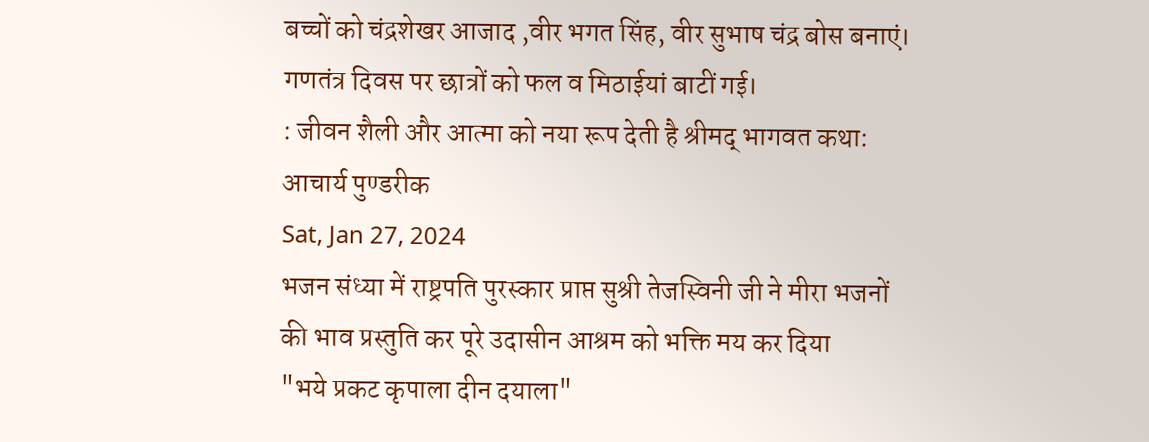बच्चों को चंद्रशेखर आजाद ,वीर भगत सिंह, वीर सुभाष चंद्र बोस बनाएं। गणतंत्र दिवस पर छात्रों को फल व मिठाईयां बाटीं गई।
: जीवन शैली और आत्मा को नया रूप देती है श्रीमद् भागवत कथा: आचार्य पुण्डरीक
Sat, Jan 27, 2024
भजन संध्या में राष्ट्रपति पुरस्कार प्राप्त सुश्री तेजस्विनी जी ने मीरा भजनों की भाव प्रस्तुति कर पूरे उदासीन आश्रम को भक्ति मय कर दिया
"भये प्रकट कृपाला दीन दयाला"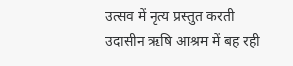उत्सव में नृत्य प्रस्तुत करती
उदासीन ऋषि आश्रम में बह रही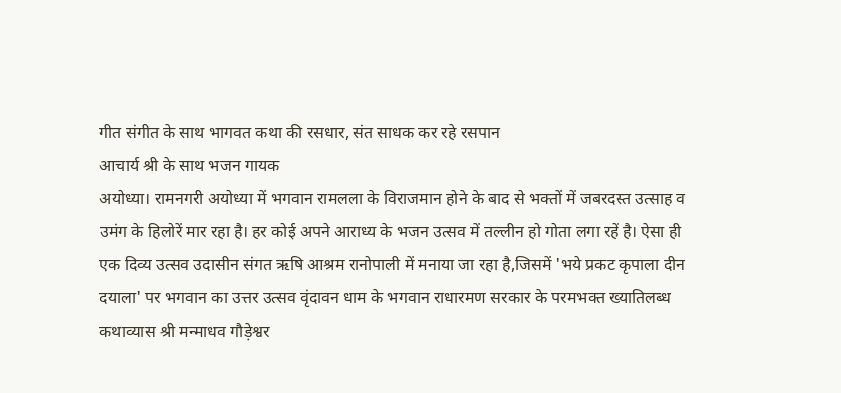गीत संगीत के साथ भागवत कथा की रसधार, संत साधक कर रहे रसपान
आचार्य श्री के साथ भजन गायक
अयोध्या। रामनगरी अयोध्या में भगवान रामलला के विराजमान होने के बाद से भक्तों में जबरदस्त उत्साह व उमंग के हिलोरें मार रहा है। हर कोई अपने आराध्य के भजन उत्सव में तल्लीन हो गोता लगा रहें है। ऐसा ही एक दिव्य उत्सव उदासीन संगत ऋषि आश्रम रानोपाली में मनाया जा रहा है,जिसमें 'भये प्रकट कृपाला दीन दयाला' पर भगवान का उत्तर उत्सव वृंदावन धाम के भगवान राधारमण सरकार के परमभक्त ख्यातिलब्ध कथाव्यास श्री मन्माधव गौड़ेश्वर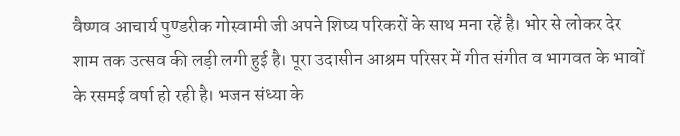वैष्णव आचार्य पुण्डरीक गोस्वामी जी अपने शिष्य परिकरों के साथ मना रहें है। भोर से लोकर देर शाम तक उत्सव की लड़ी लगी हुई है। पूरा उदासीन आश्रम परिसर में गीत संगीत व भागवत के भावों के रसमई वर्षा हो रही है। भजन संध्या के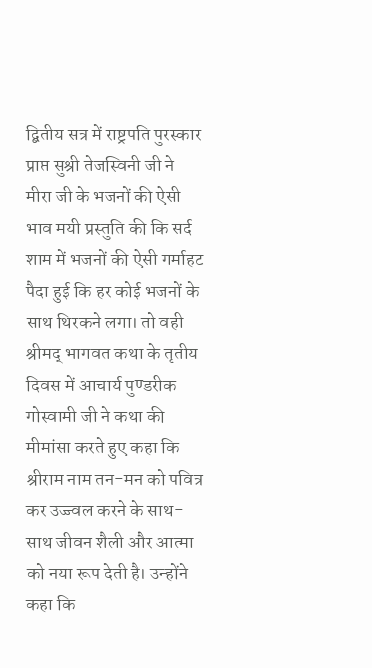द्बितीय सत्र में राष्ट्रपति पुरस्कार प्राप्त सुश्री तेजस्विनी जी ने मीरा जी के भजनों की ऐसी भाव मयी प्रस्तुति की कि सर्द शाम में भजनों की ऐसी गर्माहट पैदा हुई कि हर कोई भजनों के साथ थिरकने लगा। तो वही श्रीमद् भागवत कथा के तृतीय दिवस में आचार्य पुण्डरीक गोस्वामी जी ने कथा की मीमांसा करते हुए कहा कि श्रीराम नाम तन-मन को पवित्र कर उज्ज्वल करने के साथ-साथ जीवन शैली और आत्मा को नया रूप देती है। उन्होंने कहा कि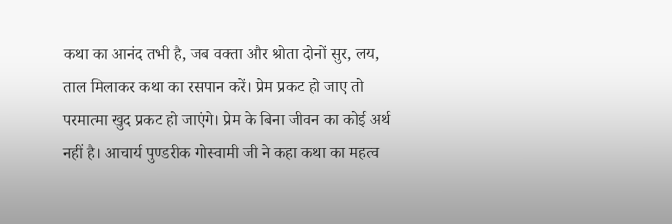कथा का आनंद तभी है, जब वक्ता और श्रोता दोनों सुर, लय, ताल मिलाकर कथा का रसपान करें। प्रेम प्रकट हो जाए तो परमात्मा खुद प्रकट हो जाएंगे। प्रेम के बिना जीवन का कोई अर्थ नहीं है। आचार्य पुण्डरीक गोस्वामी जी ने कहा कथा का महत्व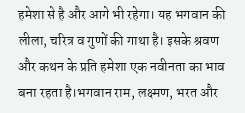हमेशा से है और आगे भी रहेगा। यह भगवान की लीला, चरित्र व गुणों की गाथा है। इसके श्रवण और कथन के प्रति हमेशा एक नवीनता का भाव बना रहता है।भगवान राम, लक्ष्मण, भरत और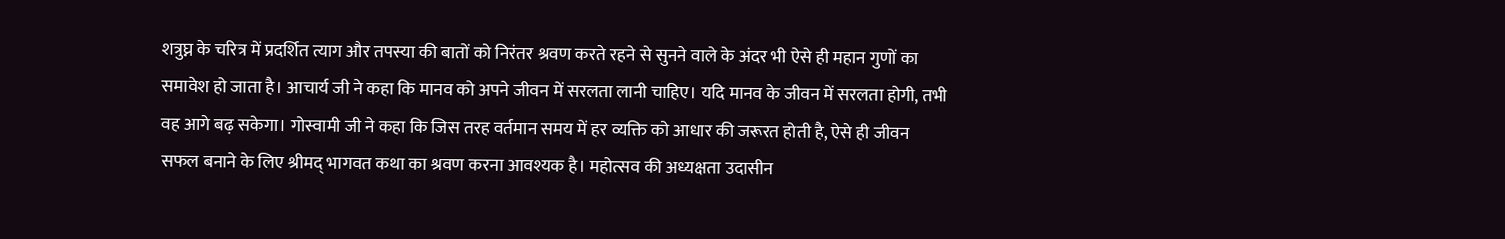शत्रुघ्न के चरित्र में प्रदर्शित त्याग और तपस्या की बातों को निरंतर श्रवण करते रहने से सुनने वाले के अंदर भी ऐसे ही महान गुणों का समावेश हो जाता है। आचार्य जी ने कहा कि मानव को अपने जीवन में सरलता लानी चाहिए। यदि मानव के जीवन में सरलता होगी, तभी वह आगे बढ़ सकेगा। गोस्वामी जी ने कहा कि जिस तरह वर्तमान समय में हर व्यक्ति को आधार की जरूरत होती है, ऐसे ही जीवन सफल बनाने के लिए श्रीमद् भागवत कथा का श्रवण करना आवश्यक है। महोत्सव की अध्यक्षता उदासीन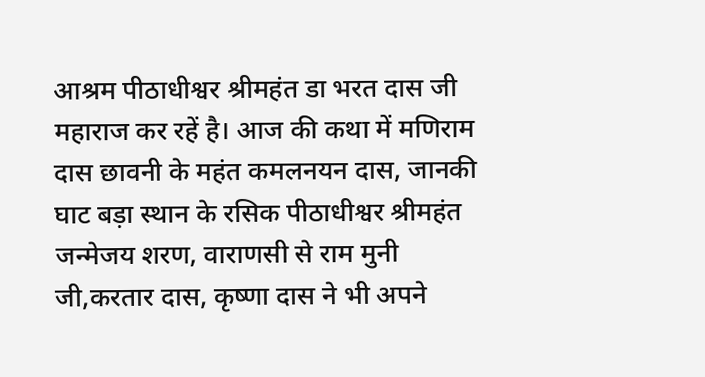आश्रम पीठाधीश्वर श्रीमहंत डा भरत दास जी महाराज कर रहें है। आज की कथा में मणिराम दास छावनी के महंत कमलनयन दास, जानकी घाट बड़ा स्थान के रसिक पीठाधीश्वर श्रीमहंत जन्मेजय शरण, वाराणसी से राम मुनी जी,करतार दास, कृष्णा दास ने भी अपने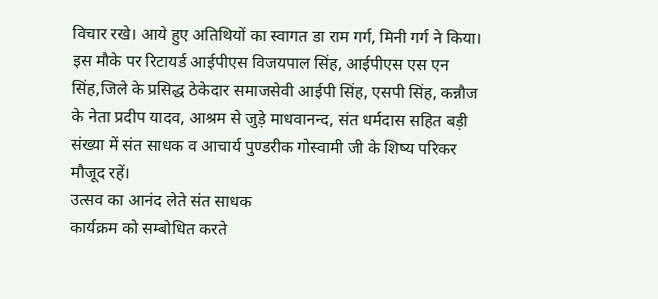विचार रखे। आये हुए अतिथियों का स्वागत डा राम गर्ग, मिनी गर्ग ने किया। इस मौके पर रिटायर्ड आईपीएस विजयपाल सिंह, आईपीएस एस एन सिंह,जिले के प्रसिद्ध ठेकेदार समाजसेवी आईपी सिंह, एसपी सिंह, कन्नौज के नेता प्रदीप यादव, आश्रम से जुड़े माधवानन्द, संत धर्मदास सहित बड़ी संख्या में संत साधक व आचार्य पुण्डरीक गोस्वामी जी के शिष्य परिकर मौजूद रहें।
उत्सव का आनंद लेते संत साधक
कार्यक्रम को सम्बोधित करते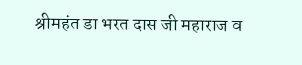श्रीमहंत डा भरत दास जी महाराज व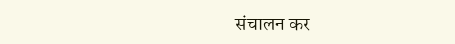संचालन कर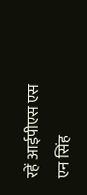रहें आईपीएस एस एन सिंह